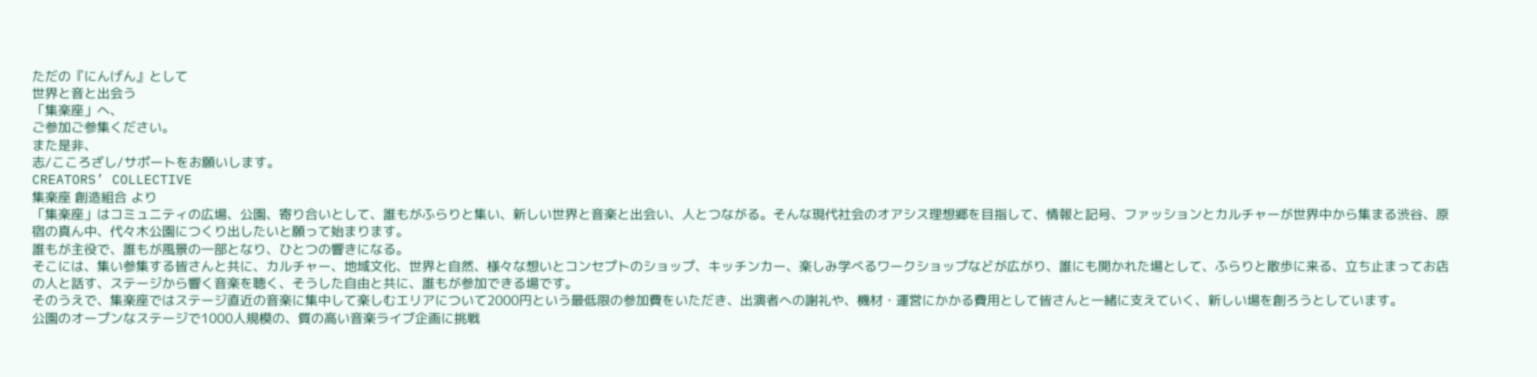ただの『にんげん』として
世界と音と出会う
「集楽座」へ、
ご参加ご参集ください。
また是非、
志/こころざし/サポートをお願いします。
CREATORS’ COLLECTIVE
集楽座 創造組合 より
「集楽座」はコミュニティの広場、公園、寄り合いとして、誰もがふらりと集い、新しい世界と音楽と出会い、人とつながる。そんな現代社会のオアシス理想郷を目指して、情報と記号、ファッションとカルチャーが世界中から集まる渋谷、原宿の真ん中、代々木公園につくり出したいと願って始まります。
誰もが主役で、誰もが風景の一部となり、ひとつの響きになる。
そこには、集い参集する皆さんと共に、カルチャー、地域文化、世界と自然、様々な想いとコンセプトのショップ、キッチンカー、楽しみ学べるワークショップなどが広がり、誰にも開かれた場として、ふらりと散歩に来る、立ち止まってお店の人と話す、ステージから響く音楽を聴く、そうした自由と共に、誰もが参加できる場です。
そのうえで、集楽座ではステージ直近の音楽に集中して楽しむエリアについて2000円という最低限の参加費をいただき、出演者への謝礼や、機材・運営にかかる費用として皆さんと一緒に支えていく、新しい場を創ろうとしています。
公園のオープンなステージで1000人規模の、質の高い音楽ライブ企画に挑戦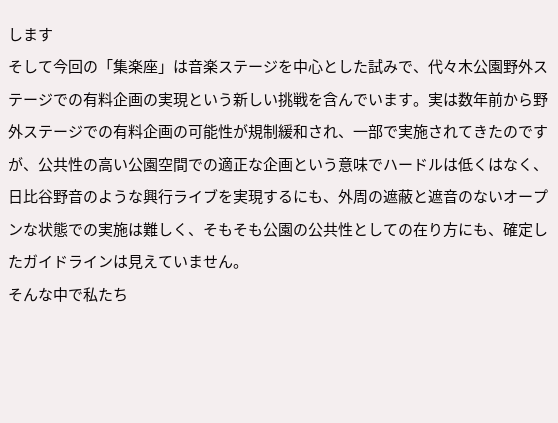します
そして今回の「集楽座」は音楽ステージを中心とした試みで、代々木公園野外ステージでの有料企画の実現という新しい挑戦を含んでいます。実は数年前から野外ステージでの有料企画の可能性が規制緩和され、一部で実施されてきたのですが、公共性の高い公園空間での適正な企画という意味でハードルは低くはなく、日比谷野音のような興行ライブを実現するにも、外周の遮蔽と遮音のないオープンな状態での実施は難しく、そもそも公園の公共性としての在り方にも、確定したガイドラインは見えていません。
そんな中で私たち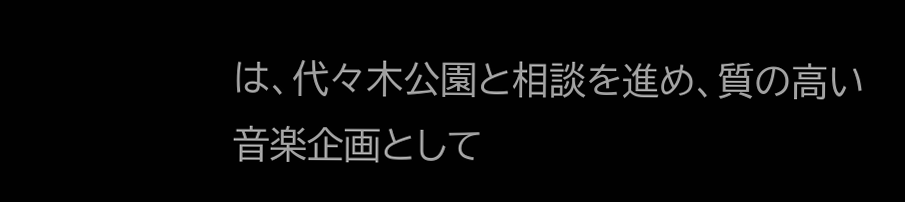は、代々木公園と相談を進め、質の高い音楽企画として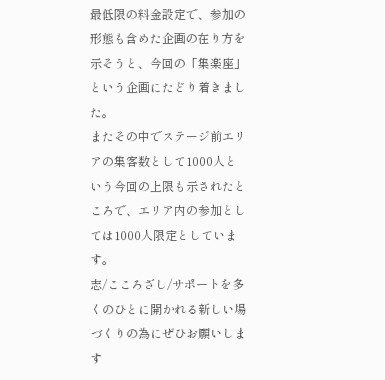最低限の料金設定で、参加の形態も含めた企画の在り方を示そうと、今回の「集楽座」という企画にたどり着きました。
またその中でステージ前エリアの集客数として1000人という今回の上限も示されたところで、エリア内の参加としては1000人限定としています。
志/こころざし/サポートを多くのひとに開かれる新しい場づくりの為にぜひお願いします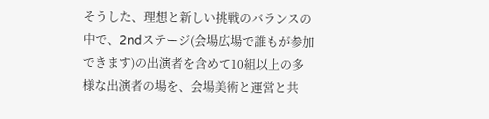そうした、理想と新しい挑戦のバランスの中で、2ndステージ(会場広場で誰もが参加できます)の出演者を含めて10組以上の多様な出演者の場を、会場美術と運営と共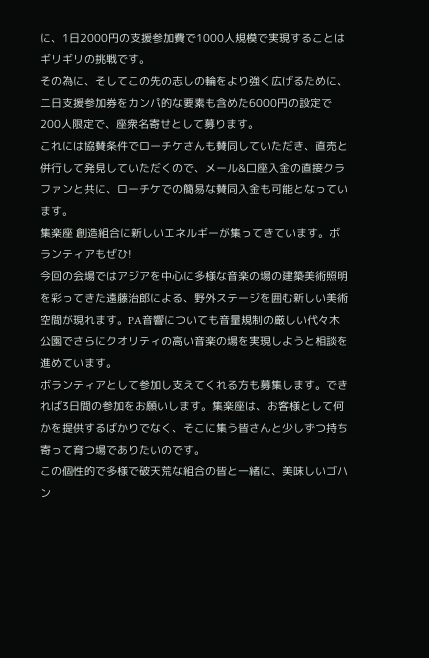に、1日2000円の支援参加費で1000人規模で実現することはギリギリの挑戦です。
その為に、そしてこの先の志しの輪をより強く広げるために、二日支援参加券をカンパ的な要素も含めた6000円の設定で200人限定で、座衆名寄せとして募ります。
これには協賛条件でローチケさんも賛同していただき、直売と併行して発見していただくので、メール&口座入金の直接クラファンと共に、ローチケでの簡易な賛同入金も可能となっています。
集楽座 創造組合に新しいエネルギーが集ってきています。ボランティアもぜひ!
今回の会場ではアジアを中心に多様な音楽の場の建築美術照明を彩ってきた遠藤治郎による、野外ステージを囲む新しい美術空間が現れます。PA音響についても音量規制の厳しい代々木公園でさらにクオリティの高い音楽の場を実現しようと相談を進めています。
ボランティアとして参加し支えてくれる方も募集します。できれば3日間の参加をお願いします。集楽座は、お客様として何かを提供するばかりでなく、そこに集う皆さんと少しずつ持ち寄って育つ場でありたいのです。
この個性的で多様で破天荒な組合の皆と一緒に、美味しいゴハン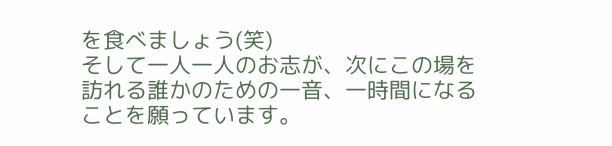を食べましょう(笑)
そして一人一人のお志が、次にこの場を訪れる誰かのための一音、一時間になることを願っています。